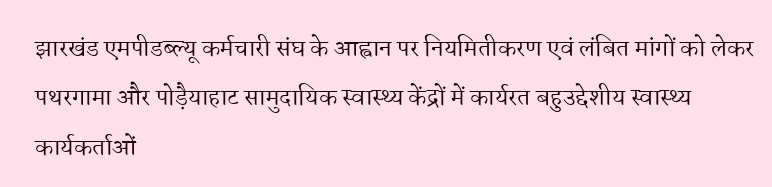झारखंड एमपीडब्ल्यू कर्मचारी संघ के आह्वान पर नियमितीकरण एवं लंबित मांगों को लेकर पथरगामा और पोड़ैयाहाट सामुदायिक स्वास्थ्य केंद्रों में कार्यरत बहुउद्देशीय स्वास्थ्य कार्यकर्ताओं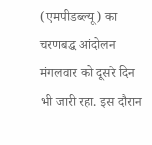(एमपीडब्ल्यू) का चरणबद्ध आंदोलन मंगलवार को दूसरे दिन भी जारी रहा. इस दौरान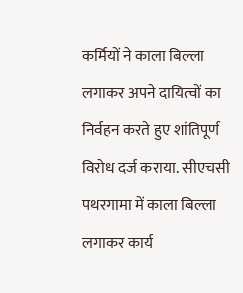कर्मियों ने काला बिल्ला लगाकर अपने दायित्वों का निर्वहन करते हुए शांतिपूर्ण विरोध दर्ज कराया. सीएचसी पथरगामा में काला बिल्ला लगाकर कार्य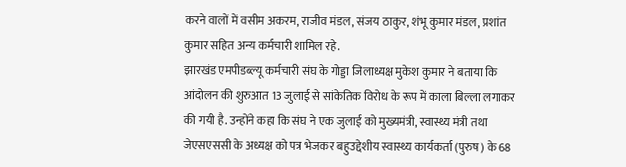करने वालों में वसीम अकरम, राजीव मंडल, संजय ठाकुर, शंभू कुमार मंडल, प्रशांत कुमार सहित अन्य कर्मचारी शामिल रहे.
झारखंड एमपीडब्ल्यू कर्मचारी संघ के गोड्डा जिलाध्यक्ष मुकेश कुमार ने बताया कि आंदोलन की शुरुआत 13 जुलाई से सांकेतिक विरोध के रूप में काला बिल्ला लगाकर की गयी है. उन्होंने कहा कि संघ ने एक जुलाई को मुख्यमंत्री, स्वास्थ्य मंत्री तथा जेएसएससी के अध्यक्ष को पत्र भेजकर बहुउद्देशीय स्वास्थ्य कार्यकर्ता (पुरुष) के 68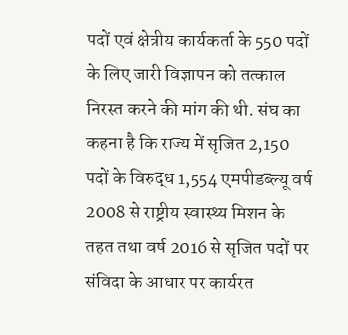पदों एवं क्षेत्रीय कार्यकर्ता के 550 पदों के लिए जारी विज्ञापन को तत्काल निरस्त करने की मांग की थी. संघ का कहना है कि राज्य में सृजित 2,150 पदों के विरुद्ध 1,554 एमपीडब्ल्यू वर्ष 2008 से राष्ट्रीय स्वास्थ्य मिशन के तहत तथा वर्ष 2016 से सृजित पदों पर संविदा के आधार पर कार्यरत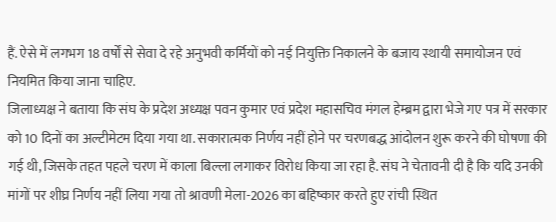हैं. ऐसे में लगभग 18 वर्षों से सेवा दे रहे अनुभवी कर्मियों को नई नियुक्ति निकालने के बजाय स्थायी समायोजन एवं नियमित किया जाना चाहिए.
जिलाध्यक्ष ने बताया कि संघ के प्रदेश अध्यक्ष पवन कुमार एवं प्रदेश महासचिव मंगल हेम्ब्रम द्वारा भेजे गए पत्र में सरकार को 10 दिनों का अल्टीमेटम दिया गया था. सकारात्मक निर्णय नहीं होने पर चरणबद्ध आंदोलन शुरू करने की घोषणा की गई थी, जिसके तहत पहले चरण में काला बिल्ला लगाकर विरोध किया जा रहा है. संघ ने चेतावनी दी है कि यदि उनकी मांगों पर शीघ्र निर्णय नहीं लिया गया तो श्रावणी मेला-2026 का बहिष्कार करते हुए रांची स्थित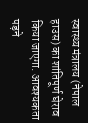स्वास्थ्य मंत्रालय (नेपाल हाउस) का शांतिपूर्ण घेराव किया जाएगा. आवश्यकता पड़ने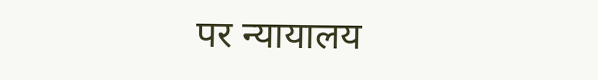पर न्यायालय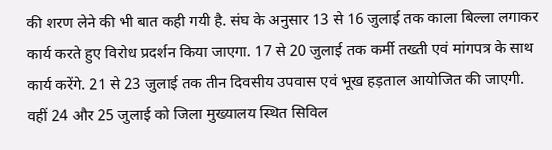की शरण लेने की भी बात कही गयी है. संघ के अनुसार 13 से 16 जुलाई तक काला बिल्ला लगाकर कार्य करते हुए विरोध प्रदर्शन किया जाएगा. 17 से 20 जुलाई तक कर्मी तख्ती एवं मांगपत्र के साथ कार्य करेंगे. 21 से 23 जुलाई तक तीन दिवसीय उपवास एवं भूख हड़ताल आयोजित की जाएगी. वहीं 24 और 25 जुलाई को जिला मुख्यालय स्थित सिविल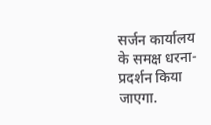सर्जन कार्यालय के समक्ष धरना-प्रदर्शन किया जाएगा.